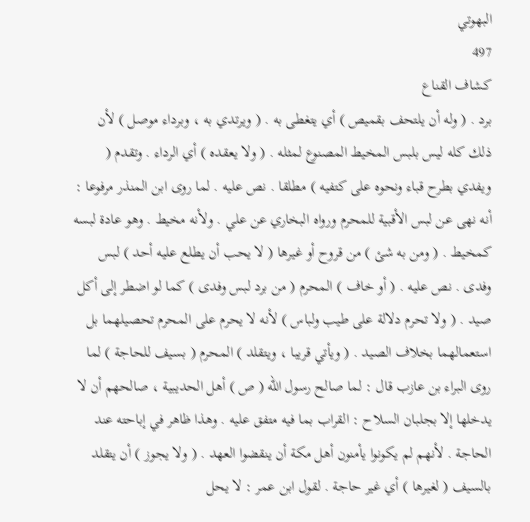البهوتي
497
كشاف القناع
برد . ( وله أن يلتحف بقميص ) أي يتغطى به . ( ويرتدي به ، وبرداء موصل ) لأن ذلك كله ليس بلبس المخيط المصنوع لمثله . ( ولا يعقده ) أي الرداء . وتقدم ( ويفدي بطرح قباء ونحوه على كتفيه ) مطلقا . نص عليه . لما روى ابن المنذر مرفوعا : أنه نهى عن لبس الأقبية للمحرم ورواه البخاري عن علي . ولأنه مخيط . وهو عادة لبسه كمخيط . ( ومن به شئ ) من قروح أو غيرها ( لا يحب أن يطلع عليه أحد ) لبس وفدى . نص عليه . ( أو خاف ) المحرم ( من برد لبس وفدى ) كما لو اضطر إلى أكل صيد . ( ولا تحرم دلالة على طيب ولباس ) لأنه لا يحرم على المحرم تحصيلهما بل استعمالهما بخلاف الصيد . ( ويأتي قريبا ، ويتقلد ) المحرم ( بسيف للحاجة ) لما روى البراء بن عازب قال : لما صالح رسول الله ( ص ) أهل الحديبية ، صالحهم أن لا يدخلها إلا بجلبان السلاح : القراب بما فيه متفق عليه . وهذا ظاهر في إباحته عند الحاجة . لأنهم لم يكونوا يأمنون أهل مكة أن ينقضوا العهد . ( ولا يجوز ) أن يتقلد بالسيف ( لغيرها ) أي غير حاجة . لقول ابن عمر : لا يحل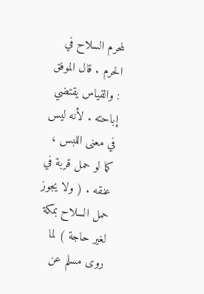لمحرم السلاح في الحرم . قال الموفق : والقياس يقتضي إباحته . لأنه ليس في معنى اللبس ، كما لو حمل قربة في عنقه . ( ولا يجوز حمل السلاح بمكة لغير حاجة ) لما روى مسلم عن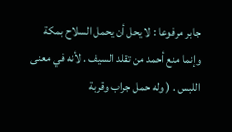جابر مرفوعا : لا يحل أن يحمل السلاح بمكة وإنما منع أحمد من تقلد السيف . لأنه في معنى اللبس . ( وله حمل جراب وقربة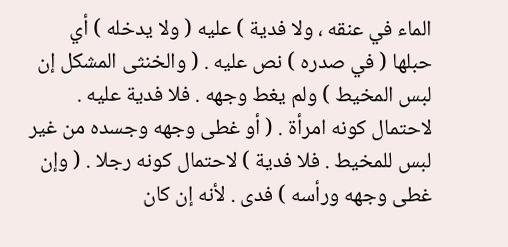الماء في عنقه ، ولا فدية ) عليه ( ولا يدخله ) أي حبلها ( في صدره ) نص عليه . ( والخنثى المشكل إن لبس المخيط ) ولم يغط وجهه . فلا فدية عليه . لاحتمال كونه امرأة . ( أو غطى وجهه وجسده من غير لبس للمخيط . فلا فدية ) لاحتمال كونه رجلا . ( وإن غطى وجهه ورأسه ) فدى . لأنه إن كان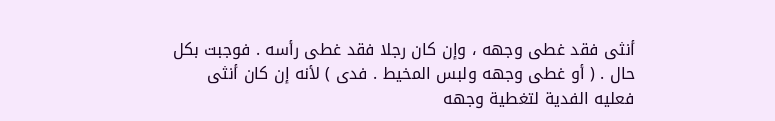أنثى فقد غطى وجهه ، وإن كان رجلا فقد غطى رأسه . فوجبت بكل حال . ( أو غطى وجهه ولبس المخيط . فدى ) لأنه إن كان أنثى فعليه الفدية لتغطية وجهه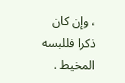، وإن كان ذكرا فللبسه المخيط .